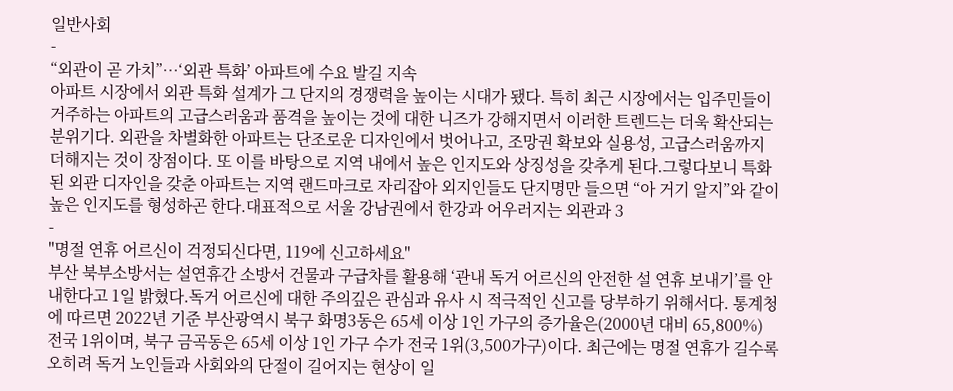일반사회
-
“외관이 곧 가치”…‘외관 특화’ 아파트에 수요 발길 지속
아파트 시장에서 외관 특화 설계가 그 단지의 경쟁력을 높이는 시대가 됐다. 특히 최근 시장에서는 입주민들이 거주하는 아파트의 고급스러움과 품격을 높이는 것에 대한 니즈가 강해지면서 이러한 트렌드는 더욱 확산되는 분위기다. 외관을 차별화한 아파트는 단조로운 디자인에서 벗어나고, 조망권 확보와 실용성, 고급스러움까지 더해지는 것이 장점이다. 또 이를 바탕으로 지역 내에서 높은 인지도와 상징성을 갖추게 된다.그렇다보니 특화된 외관 디자인을 갖춘 아파트는 지역 랜드마크로 자리잡아 외지인들도 단지명만 들으면 “아 거기 알지”와 같이 높은 인지도를 형성하곤 한다.대표적으로 서울 강남권에서 한강과 어우러지는 외관과 3
-
"명절 연휴 어르신이 걱정되신다면, 119에 신고하세요"
부산 북부소방서는 설연휴간 소방서 건물과 구급차를 활용해 ‘관내 독거 어르신의 안전한 설 연휴 보내기’를 안내한다고 1일 밝혔다.독거 어르신에 대한 주의깊은 관심과 유사 시 적극적인 신고를 당부하기 위해서다. 통계청에 따르면 2022년 기준 부산광역시 북구 화명3동은 65세 이상 1인 가구의 증가율은(2000년 대비 65,800%) 전국 1위이며, 북구 금곡동은 65세 이상 1인 가구 수가 전국 1위(3,500가구)이다. 최근에는 명절 연휴가 길수록 오히려 독거 노인들과 사회와의 단절이 길어지는 현상이 일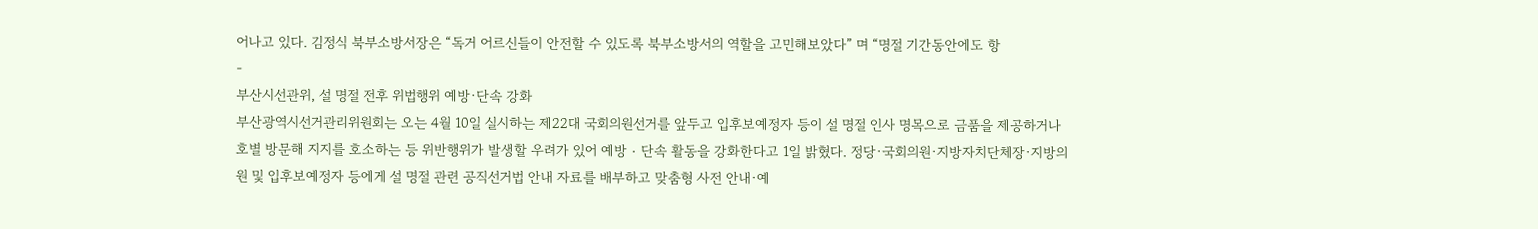어나고 있다. 김정식 북부소방서장은 “독거 어르신들이 안전할 수 있도록 북부소방서의 역할을 고민해보았다” 며 “명절 기간동안에도 항
-
부산시선관위, 설 명절 전후 위법행위 예방·단속 강화
부산광역시선거관리위원회는 오는 4월 10일 실시하는 제22대 국회의원선거를 앞두고 입후보예정자 등이 설 명절 인사 명목으로 금품을 제공하거나 호별 방문해 지지를 호소하는 등 위반행위가 발생할 우려가 있어 예방‧단속 활동을 강화한다고 1일 밝혔다. 정당·국회의원·지방자치단체장·지방의원 및 입후보예정자 등에게 설 명절 관련 공직선거법 안내 자료를 배부하고 맞춤형 사전 안내·예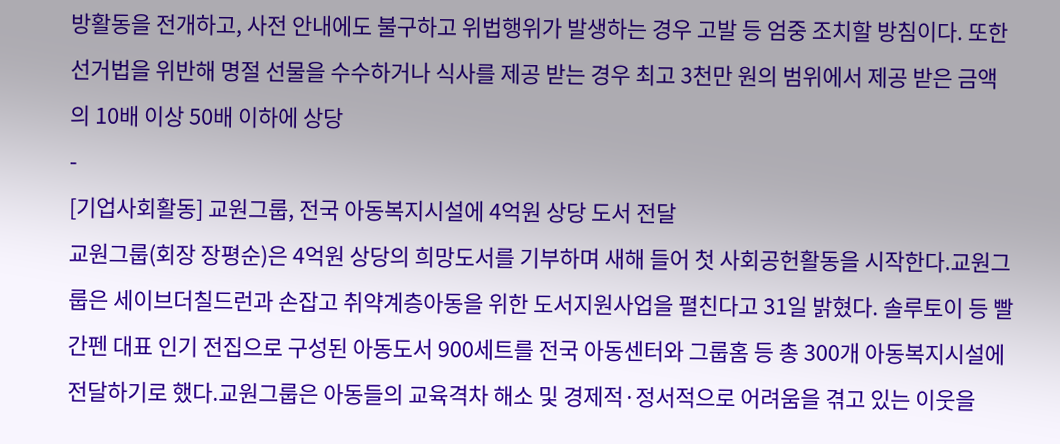방활동을 전개하고, 사전 안내에도 불구하고 위법행위가 발생하는 경우 고발 등 엄중 조치할 방침이다. 또한 선거법을 위반해 명절 선물을 수수하거나 식사를 제공 받는 경우 최고 3천만 원의 범위에서 제공 받은 금액의 10배 이상 50배 이하에 상당
-
[기업사회활동] 교원그룹, 전국 아동복지시설에 4억원 상당 도서 전달
교원그룹(회장 장평순)은 4억원 상당의 희망도서를 기부하며 새해 들어 첫 사회공헌활동을 시작한다.교원그룹은 세이브더칠드런과 손잡고 취약계층아동을 위한 도서지원사업을 펼친다고 31일 밝혔다. 솔루토이 등 빨간펜 대표 인기 전집으로 구성된 아동도서 900세트를 전국 아동센터와 그룹홈 등 총 300개 아동복지시설에 전달하기로 했다.교원그룹은 아동들의 교육격차 해소 및 경제적·정서적으로 어려움을 겪고 있는 이웃을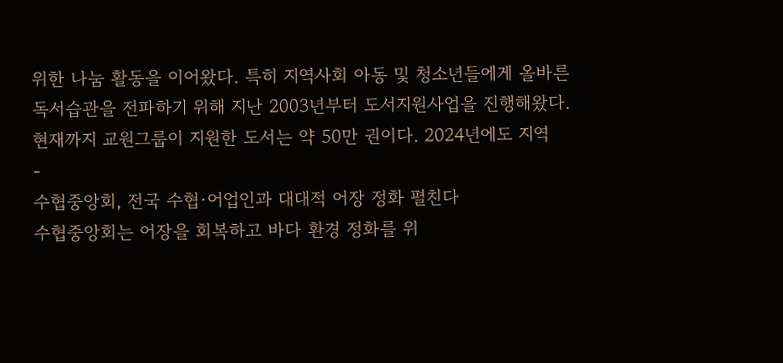위한 나눔 활동을 이어왔다. 특히 지역사회 아동 및 청소년들에게 올바른 독서습관을 전파하기 위해 지난 2003년부터 도서지원사업을 진행해왔다. 현재까지 교원그룹이 지원한 도서는 약 50만 권이다. 2024년에도 지역
-
수협중앙회, 전국 수협·어업인과 대대적 어장 정화 펼친다
수협중앙회는 어장을 회복하고 바다 환경 정화를 위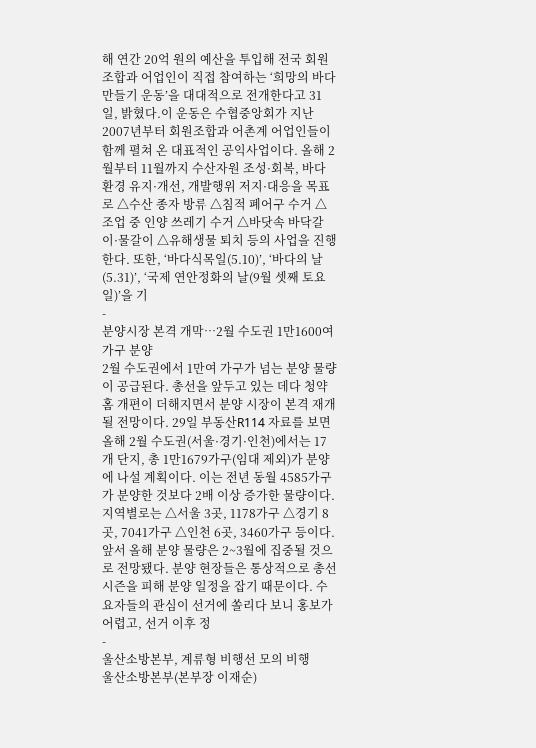해 연간 20억 원의 예산을 투입해 전국 회원조합과 어업인이 직접 참여하는 ‘희망의 바다 만들기 운동’을 대대적으로 전개한다고 31일, 밝혔다.이 운동은 수협중앙회가 지난 2007년부터 회원조합과 어촌계 어업인들이 함께 펼쳐 온 대표적인 공익사업이다. 올해 2월부터 11월까지 수산자원 조성·회복, 바다환경 유지·개선, 개발행위 저지·대응을 목표로 △수산 종자 방류 △침적 폐어구 수거 △조업 중 인양 쓰레기 수거 △바닷속 바닥갈이·물갈이 △유해생물 퇴치 등의 사업을 진행한다. 또한, ‘바다식목일(5.10)’, ‘바다의 날(5.31)’, ‘국제 연안정화의 날(9월 셋째 토요일)’을 기
-
분양시장 본격 개막…2월 수도권 1만1600여 가구 분양
2월 수도권에서 1만여 가구가 넘는 분양 물량이 공급된다. 총선을 앞두고 있는 데다 청약홈 개편이 더해지면서 분양 시장이 본격 재개될 전망이다. 29일 부동산R114 자료를 보면 올해 2월 수도권(서울·경기·인천)에서는 17개 단지, 총 1만1679가구(임대 제외)가 분양에 나설 계획이다. 이는 전년 동월 4585가구가 분양한 것보다 2배 이상 증가한 물량이다. 지역별로는 △서울 3곳, 1178가구 △경기 8곳, 7041가구 △인천 6곳, 3460가구 등이다.앞서 올해 분양 물량은 2~3월에 집중될 것으로 전망됐다. 분양 현장들은 통상적으로 총선 시즌을 피해 분양 일정을 잡기 때문이다. 수요자들의 관심이 선거에 쏠리다 보니 홍보가 어렵고, 선거 이후 정
-
울산소방본부, 계류형 비행선 모의 비행
울산소방본부(본부장 이재순)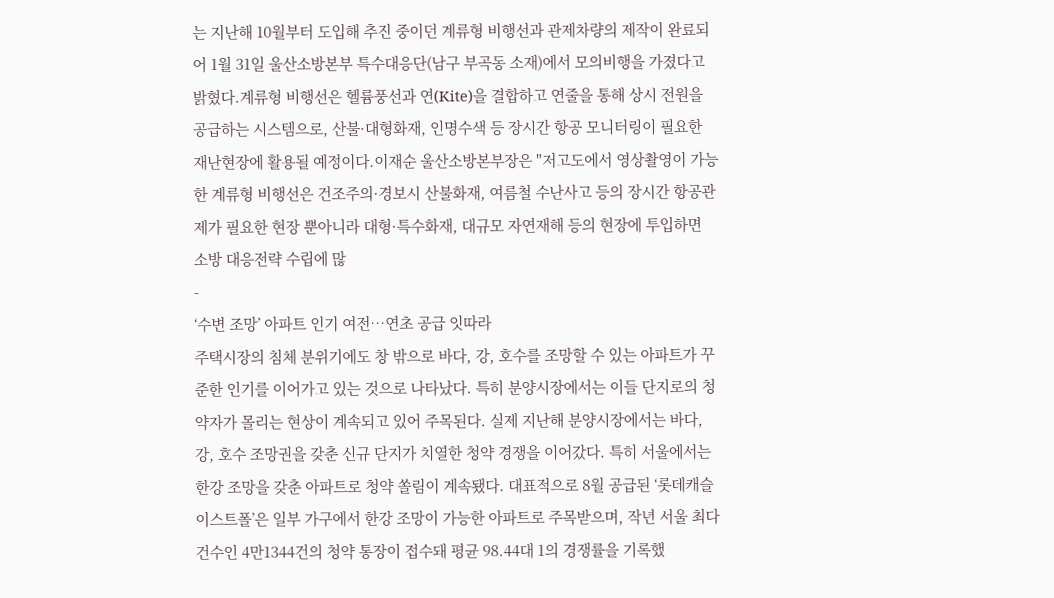는 지난해 10월부터 도입해 추진 중이던 계류형 비행선과 관제차량의 제작이 완료되어 1월 31일 울산소방본부 특수대응단(남구 부곡동 소재)에서 모의비행을 가졌다고 밝혔다.계류형 비행선은 헬륨풍선과 연(Kite)을 결합하고 연줄을 통해 상시 전원을 공급하는 시스템으로, 산불·대형화재, 인명수색 등 장시간 항공 모니터링이 필요한 재난현장에 활용될 예정이다.이재순 울산소방본부장은 "저고도에서 영상촬영이 가능한 계류형 비행선은 건조주의·경보시 산불화재, 여름철 수난사고 등의 장시간 항공관제가 필요한 현장 뿐아니라 대형·특수화재, 대규모 자연재해 등의 현장에 투입하면 소방 대응전략 수립에 많
-
‘수변 조망’ 아파트 인기 여전…연초 공급 잇따라
주택시장의 침체 분위기에도 창 밖으로 바다, 강, 호수를 조망할 수 있는 아파트가 꾸준한 인기를 이어가고 있는 것으로 나타났다. 특히 분양시장에서는 이들 단지로의 청약자가 몰리는 현상이 계속되고 있어 주목된다. 실제 지난해 분양시장에서는 바다, 강, 호수 조망권을 갖춘 신규 단지가 치열한 청약 경쟁을 이어갔다. 특히 서울에서는 한강 조망을 갖춘 아파트로 청약 쏠림이 계속됐다. 대표적으로 8월 공급된 ‘롯데캐슬 이스트폴’은 일부 가구에서 한강 조망이 가능한 아파트로 주목받으며, 작년 서울 최다 건수인 4만1344건의 청약 통장이 접수돼 평균 98.44대 1의 경쟁률을 기록했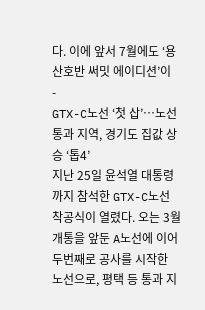다. 이에 앞서 7월에도 ‘용산호반 써밋 에이디션’이
-
GTX-C노선 ‘첫 삽’…노선 통과 지역, 경기도 집값 상승 ‘톱4’
지난 25일 윤석열 대통령까지 참석한 GTX-C노선 착공식이 열렸다. 오는 3월 개통을 앞둔 A노선에 이어 두번째로 공사를 시작한 노선으로, 평택 등 통과 지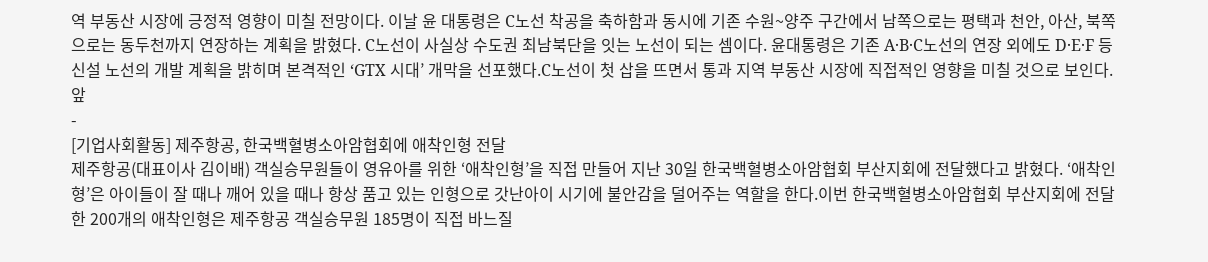역 부동산 시장에 긍정적 영향이 미칠 전망이다. 이날 윤 대통령은 C노선 착공을 축하함과 동시에 기존 수원~양주 구간에서 남쪽으로는 평택과 천안, 아산, 북쪽으로는 동두천까지 연장하는 계획을 밝혔다. C노선이 사실상 수도권 최남북단을 잇는 노선이 되는 셈이다. 윤대통령은 기존 A·B·C노선의 연장 외에도 D·E·F 등 신설 노선의 개발 계획을 밝히며 본격적인 ‘GTX 시대’ 개막을 선포했다.C노선이 첫 삽을 뜨면서 통과 지역 부동산 시장에 직접적인 영향을 미칠 것으로 보인다. 앞
-
[기업사회활동] 제주항공, 한국백혈병소아암협회에 애착인형 전달
제주항공(대표이사 김이배) 객실승무원들이 영유아를 위한 ‘애착인형’을 직접 만들어 지난 30일 한국백혈병소아암협회 부산지회에 전달했다고 밝혔다. ‘애착인형’은 아이들이 잘 때나 깨어 있을 때나 항상 품고 있는 인형으로 갓난아이 시기에 불안감을 덜어주는 역할을 한다.이번 한국백혈병소아암협회 부산지회에 전달한 200개의 애착인형은 제주항공 객실승무원 185명이 직접 바느질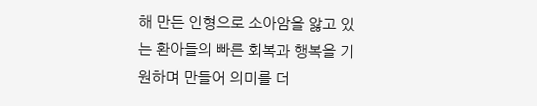해 만든 인형으로 소아암을 앓고 있는 환아들의 빠른 회복과 행복을 기원하며 만들어 의미를 더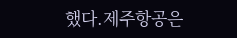했다.제주항공은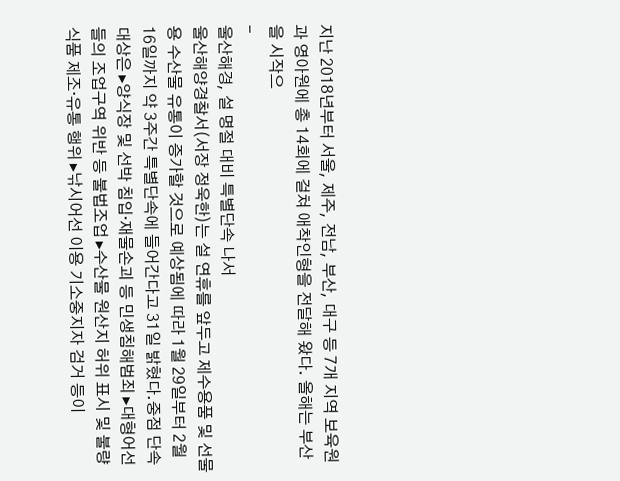지난 2018년부터 서울, 제주, 전남, 부산, 대구 등 7개 지역 보육원과 영아원에 총 14회에 걸쳐 애착인형을 전달해 왔다. 올해는 부산을 시작으
-
울산해경, 설 명절 대비 특별단속 나서
울산해양경찰서(서장 정욱한)는 설 연휴를 앞두고 제수용품 및 선물용 수산물 유통이 증가할 것으로 예상됨에 따라 1월 29일부터 2월 16일까지 약 3주간 특별단속에 들어간다고 31일 밝혔다.중점 단속대상은 ▸양식장 및 선박 침입·재물손괴 등 민생침해범죄 ▸대형어선들의 조업구역 위반 등 불법조업 ▸수산물 원산지 허위 표시 및 불량 식품 제조·유통 행위 ▸낚시어선 이용 기소중지자 검거 등이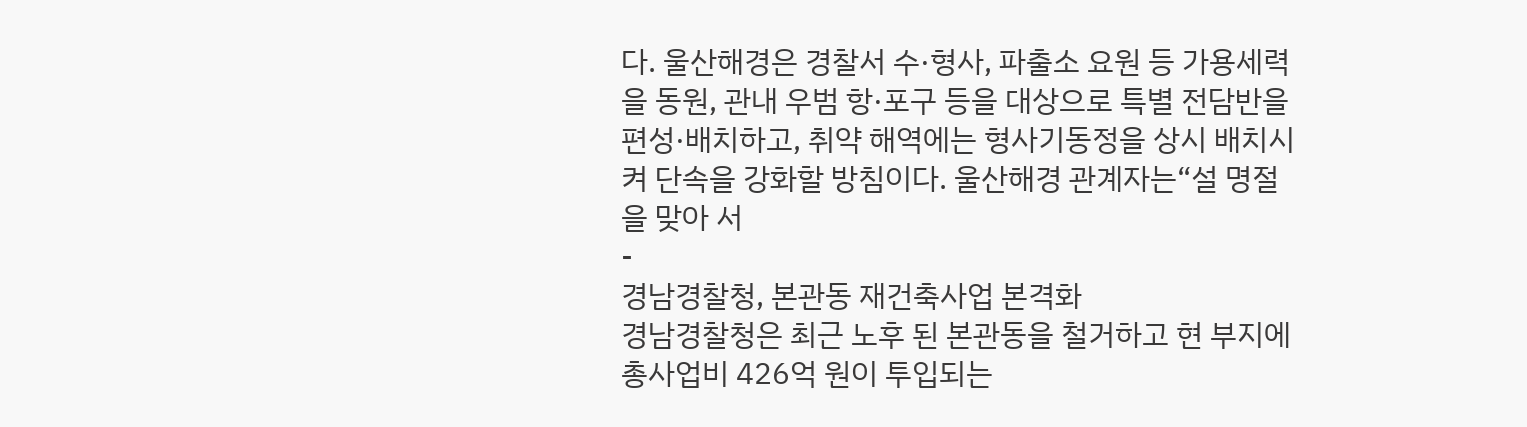다. 울산해경은 경찰서 수·형사, 파출소 요원 등 가용세력을 동원, 관내 우범 항·포구 등을 대상으로 특별 전담반을 편성·배치하고, 취약 해역에는 형사기동정을 상시 배치시켜 단속을 강화할 방침이다. 울산해경 관계자는“설 명절을 맞아 서
-
경남경찰청, 본관동 재건축사업 본격화
경남경찰청은 최근 노후 된 본관동을 철거하고 현 부지에 총사업비 426억 원이 투입되는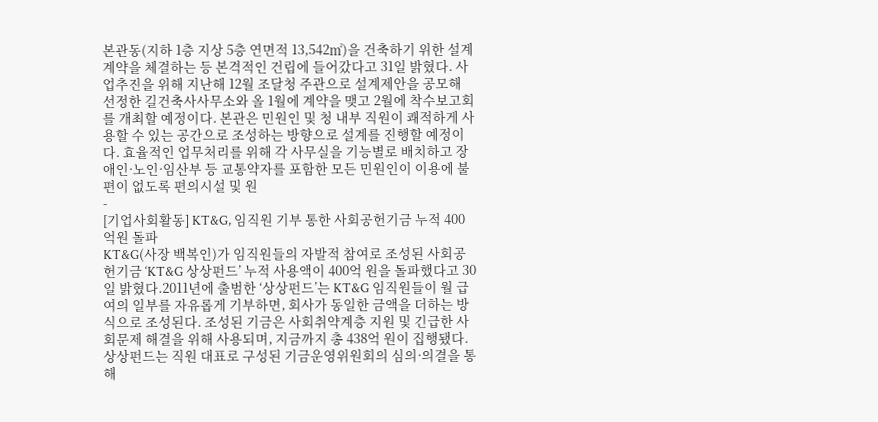본관동(지하 1층 지상 5층 연면적 13,542㎡)을 건축하기 위한 설계계약을 체결하는 등 본격적인 건립에 들어갔다고 31일 밝혔다. 사업추진을 위해 지난해 12월 조달청 주관으로 설계제안을 공모해 선정한 길건축사사무소와 올 1월에 계약을 맺고 2월에 착수보고회를 개최할 예정이다. 본관은 민원인 및 청 내부 직원이 쾌적하게 사용할 수 있는 공간으로 조성하는 방향으로 설계를 진행할 예정이다. 효율적인 업무처리를 위해 각 사무실을 기능별로 배치하고 장애인·노인·임산부 등 교통약자를 포함한 모든 민원인이 이용에 불편이 없도록 편의시설 및 원
-
[기업사회활동] KT&G, 임직원 기부 통한 사회공헌기금 누적 400억원 돌파
KT&G(사장 백복인)가 임직원들의 자발적 참여로 조성된 사회공헌기금 ‘KT&G 상상펀드’ 누적 사용액이 400억 원을 돌파했다고 30일 밝혔다.2011년에 출범한 ‘상상펀드’는 KT&G 임직원들이 월 급여의 일부를 자유롭게 기부하면, 회사가 동일한 금액을 더하는 방식으로 조성된다. 조성된 기금은 사회취약계층 지원 및 긴급한 사회문제 해결을 위해 사용되며, 지금까지 총 438억 원이 집행됐다.상상펀드는 직원 대표로 구성된 기금운영위원회의 심의·의결을 통해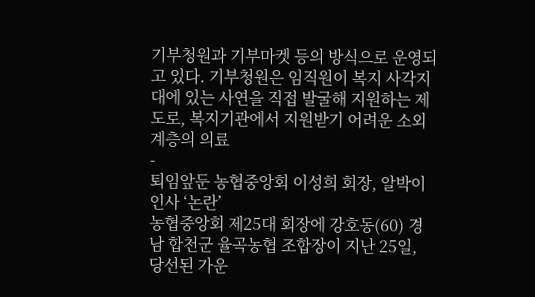기부청원과 기부마켓 등의 방식으로 운영되고 있다. 기부청원은 임직원이 복지 사각지대에 있는 사연을 직접 발굴해 지원하는 제도로, 복지기관에서 지원받기 어려운 소외계층의 의료
-
퇴임앞둔 농협중앙회 이성희 회장, 알박이 인사 ‘논란’
농협중앙회 제25대 회장에 강호동(60) 경남 합천군 율곡농협 조합장이 지난 25일, 당선된 가운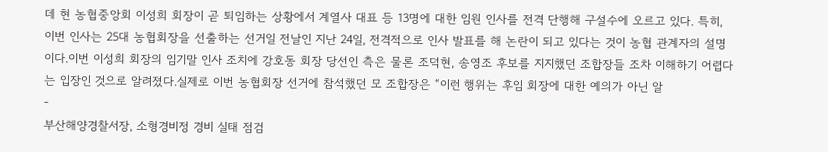데 현 농협중앙회 이성희 회장이 곧 퇴임하는 상황에서 계열사 대표 등 13명에 대한 임원 인사를 전격 단행해 구설수에 오르고 있다. 특히, 이번 인사는 25대 농협회장을 선출하는 선거일 전날인 지난 24일, 전격적으로 인사 발표를 해 논란이 되고 있다는 것이 농협 관계자의 설명이다.이번 이성희 회장의 임기말 인사 조치에 강호동 회장 당선인 측은 물론 조덕현, 송영조 후보를 지지했던 조합장들 조차 이해하기 어렵다는 입장인 것으로 알려졌다.실제로 이번 농협회장 선거에 참석했던 모 조합장은 “이런 행위는 후임 회장에 대한 예의가 아닌 알
-
부산해양경찰서장, 소형경비정 경비 실태 점검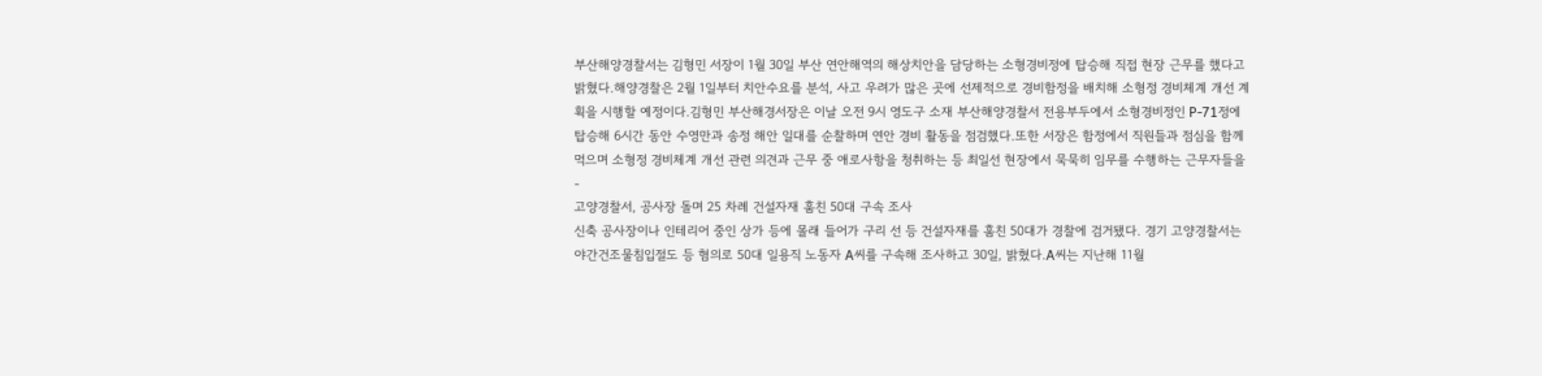부산해양경찰서는 김형민 서장이 1월 30일 부산 연안해역의 해상치안을 담당하는 소형경비정에 탑승해 직접 현장 근무를 했다고 밝혔다.해양경찰은 2월 1일부터 치안수요를 분석, 사고 우려가 많은 곳에 선제적으로 경비함정을 배치해 소형정 경비체계 개선 계획을 시행할 예정이다.김형민 부산해경서장은 이날 오전 9시 영도구 소재 부산해양경찰서 전용부두에서 소형경비정인 P-71정에 탑승해 6시간 동안 수영만과 송정 해안 일대를 순찰하며 연안 경비 활동을 점검했다.또한 서장은 함정에서 직원들과 점심을 함께 먹으며 소형정 경비체계 개선 관련 의견과 근무 중 애로사항을 청취하는 등 최일선 현장에서 묵묵히 임무를 수행하는 근무자들을
-
고양경찰서, 공사장 돌며 25 차례 건설자재 훔친 50대 구속 조사
신축 공사장이나 인테리어 중인 상가 등에 몰래 들어가 구리 선 등 건설자재를 훔친 50대가 경찰에 검거됐다. 경기 고양경찰서는 야간건조물침입절도 등 혐의로 50대 일용직 노동자 A씨를 구속해 조사하고 30일, 밝혔다.A씨는 지난해 11월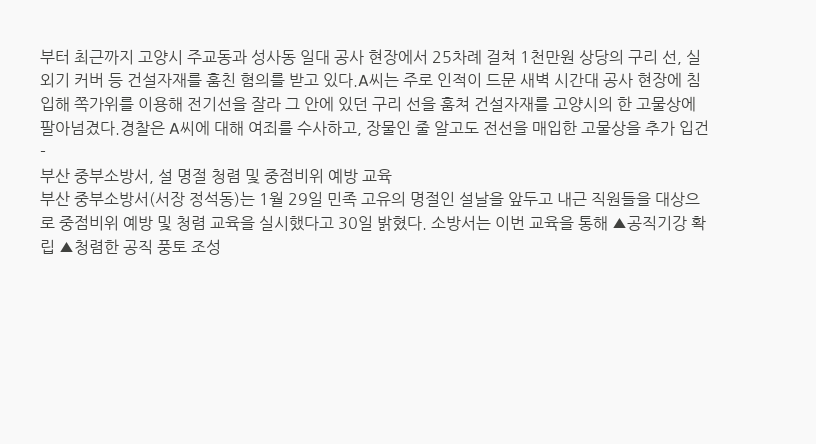부터 최근까지 고양시 주교동과 성사동 일대 공사 현장에서 25차례 걸쳐 1천만원 상당의 구리 선, 실외기 커버 등 건설자재를 훔친 혐의를 받고 있다.A씨는 주로 인적이 드문 새벽 시간대 공사 현장에 침입해 쪽가위를 이용해 전기선을 잘라 그 안에 있던 구리 선을 훔쳐 건설자재를 고양시의 한 고물상에 팔아넘겼다.경찰은 A씨에 대해 여죄를 수사하고, 장물인 줄 알고도 전선을 매입한 고물상을 추가 입건
-
부산 중부소방서, 설 명절 청렴 및 중점비위 예방 교육
부산 중부소방서(서장 정석동)는 1월 29일 민족 고유의 명절인 설날을 앞두고 내근 직원들을 대상으로 중점비위 예방 및 청렴 교육을 실시했다고 30일 밝혔다. 소방서는 이번 교육을 통해 ▲공직기강 확립 ▲청렴한 공직 풍토 조성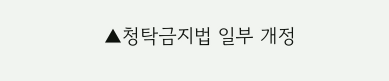▲청탁금지법 일부 개정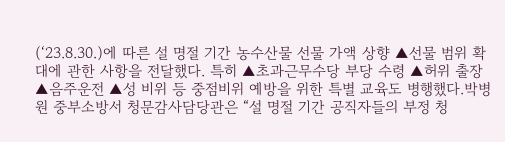(‘23.8.30.)에 따른 설 명절 기간 농수산물 선물 가액 상향 ▲선물 범위 확대에 관한 사항을 전달했다. 특히 ▲초과근무수당 부당 수령 ▲허위 출장 ▲음주운전 ▲성 비위 등 중점비위 예방을 위한 특별 교육도 병행했다.박병원 중부소방서 청문감사담당관은 “설 명절 기간 공직자들의 부정 청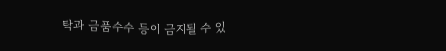탁과 금품수수 등이 금지될 수 있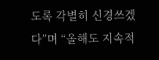도록 각별히 신경쓰겠다”며 “올해도 지속적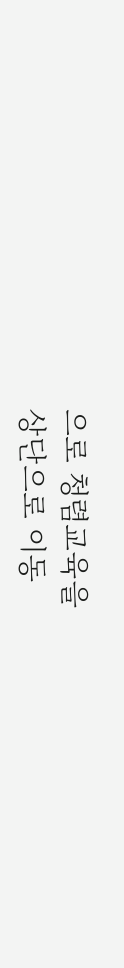으로 청렴교육을
상단으로 이동